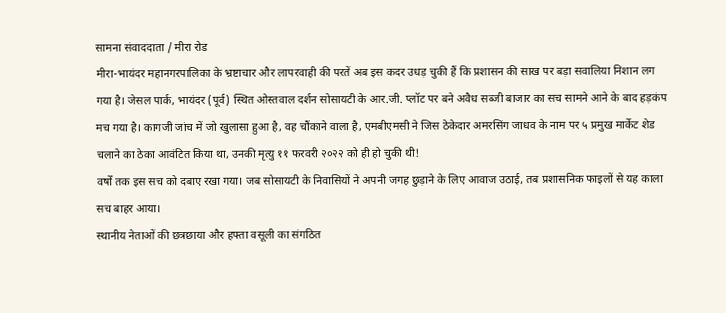सामना संवाददाता / मीरा रोड
मीरा-भायंदर महानगरपालिका के भ्रष्टाचार और लापरवाही की परतें अब इस कदर उधड़ चुकी हैं कि प्रशासन की साख पर बड़ा सवालिया निशान लग गया है। जेसल पार्क, भायंदर (पूर्व) स्थित ओस्तवाल दर्शन सोसायटी के आर.जी. प्लॉट पर बने अवैध सब्जी बाजार का सच सामने आने के बाद हड़कंप मच गया है। कागजी जांच में जो खुलासा हुआ है, वह चौंकाने वाला है, एमबीएमसी ने जिस ठेकेदार अमरसिंग जाधव के नाम पर ५ प्रमुख मार्केट शेड चलाने का ठेका आवंटित किया था, उनकी मृत्यु ११ फरवरी २०२२ को ही हो चुकी थी!
वर्षों तक इस सच को दबाए रखा गया। जब सोसायटी के निवासियों ने अपनी जगह छुड़ाने के लिए आवाज उठाई, तब प्रशासनिक फाइलों से यह काला सच बाहर आया।
स्थानीय नेताओं की छत्रछाया और हफ्ता वसूली का संगठित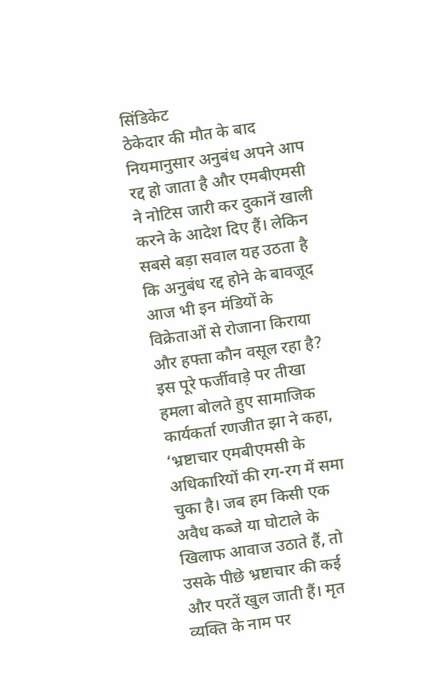सिंडिकेट
ठेकेदार की मौत के बाद नियमानुसार अनुबंध अपने आप रद्द हो जाता है और एमबीएमसी ने नोटिस जारी कर दुकानें खाली करने के आदेश दिए हैं। लेकिन सबसे बड़ा सवाल यह उठता है कि अनुबंध रद्द होने के बावजूद आज भी इन मंडियों के विक्रेताओं से रोजाना किराया और हफ्ता कौन वसूल रहा है?
इस पूरे फर्जीवाड़े पर तीखा हमला बोलते हुए सामाजिक कार्यकर्ता रणजीत झा ने कहा, ‘भ्रष्टाचार एमबीएमसी के अधिकारियों की रग-रग में समा चुका है। जब हम किसी एक अवैध कब्जे या घोटाले के खिलाफ आवाज उठाते हैं, तो उसके पीछे भ्रष्टाचार की कई और परतें खुल जाती हैं। मृत व्यक्ति के नाम पर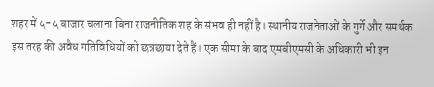शहर में ५-५ बाजार चलाना बिना राजनीतिक शह के संभव ही नहीं है। स्थानीय राजनेताओं के गुर्गे और समर्थक इस तरह की अवैध गतिविधियों को छत्रछाया देते हैं। एक सीमा के बाद एमबीएमसी के अधिकारी भी इन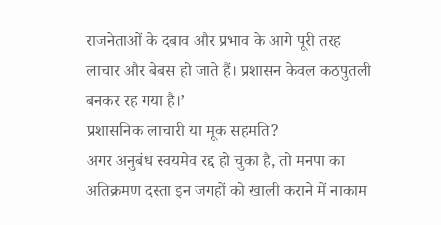राजनेताओं के दबाव और प्रभाव के आगे पूरी तरह लाचार और बेबस हो जाते हैं। प्रशासन केवल कठपुतली बनकर रह गया है।’
प्रशासनिक लाचारी या मूक सहमति?
अगर अनुबंध स्वयमेव रद्द हो चुका है, तो मनपा का अतिक्रमण दस्ता इन जगहों को खाली कराने में नाकाम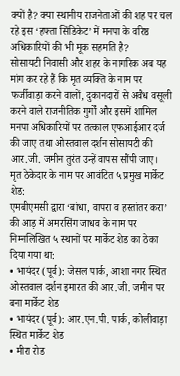क्यों है? क्या स्थानीय राजनेताओं की शह पर चल रहे इस ‘हफ्ता सिंडिकेट’ में मनपा के वरिष्ठ अधिकारियों की भी मूक सहमति है?
सोसायटी निवासी और शहर के नागरिक अब यह मांग कर रहे हैं कि मृत व्यक्ति के नाम पर फर्जीवाड़ा करने वालों, दुकानदारों से अवैध वसूली करने वाले राजनीतिक गुर्गों और इसमें शामिल मनपा अधिकारियों पर तत्काल एफआईआर दर्ज की जाए तथा ओस्तवाल दर्शन सोसायटी की आर.जी. जमीन तुरंत उन्हें वापस सौंपी जाए।
मृत ठेकेदार के नाम पर आवंटित ५ प्रमुख मार्केट शेड:
एमबीएमसी द्वारा ‘बांधा, वापरा व हस्तांतर करा’ की आड़ में अमरसिंग जाधव के नाम पर निम्नलिखित ५ स्थानों पर मार्केट शेड का ठेका दिया गया था:
• भायंदर (पूर्व): जेसल पार्क, आशा नगर स्थित ओस्तवाल दर्शन इमारत की आर.जी. जमीन पर बना मार्केट शेड
• भायंदर (पूर्व): आर.एन.पी. पार्क, कोलीवाड़ा स्थित मार्केट शेड
• मीरा रोड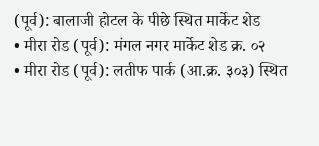(पूर्व): बालाजी होटल के पीछे स्थित मार्केट शेड
• मीरा रोड (पूर्व): मंगल नगर मार्केट शेड क्र. ०२
• मीरा रोड (पूर्व): लतीफ पार्क (आ.क्र. ३०३) स्थित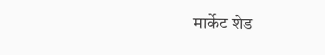मार्केट शेड